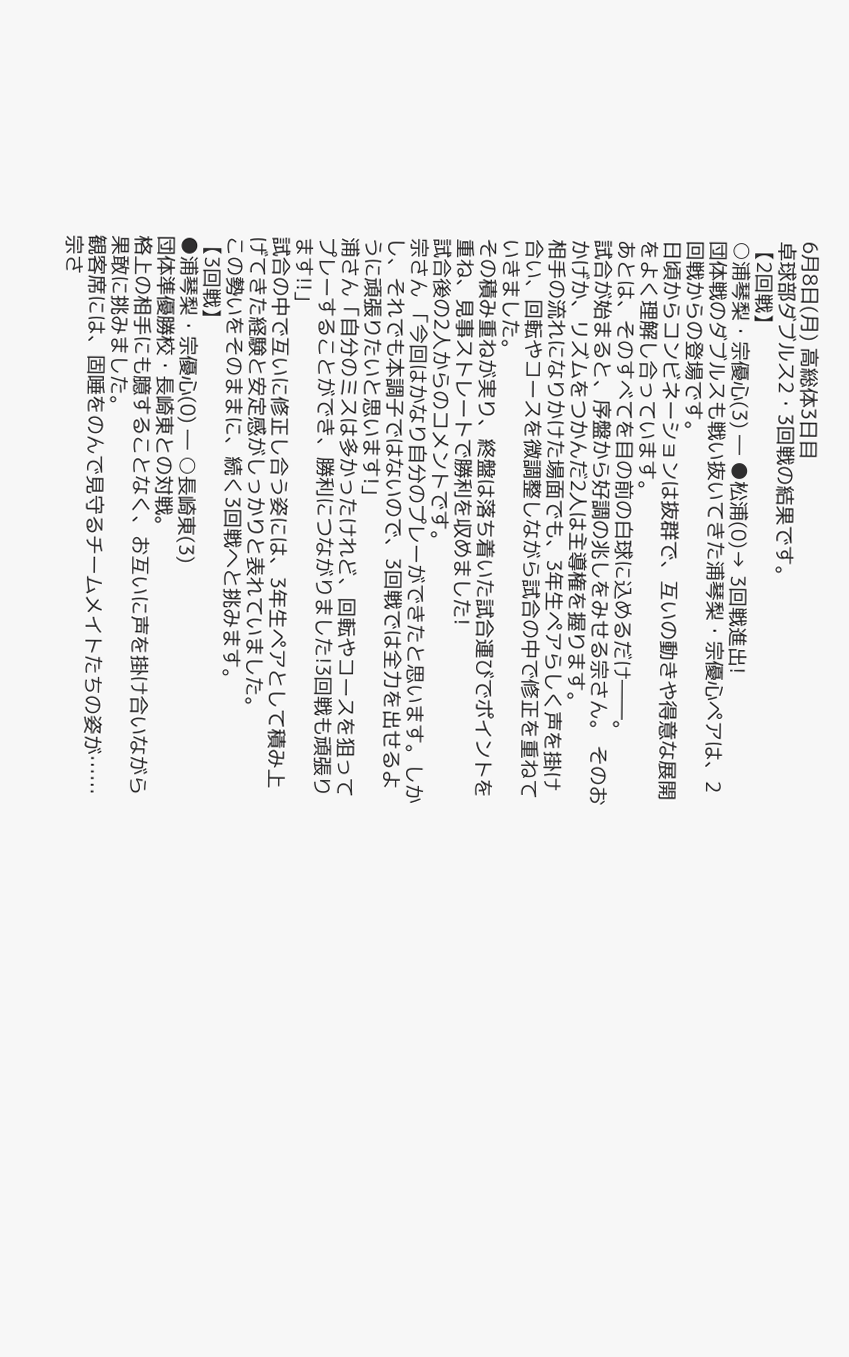6月8日(月) 高総体3日目
卓球部ダブルス2・3回戦の結果です。
【2回戦】
○浦琴梨・宗優心(3) ― ●松浦(0)→ 3回戦進出!
団体戦のダブルスも戦い抜いてきた浦琴梨・宗優心ペアは、2回戦からの登場です。
日頃からコンビネーションは抜群で、互いの動きや得意な展開をよく理解し合っています。
あとは、そのすべてを目の前の白球に込めるだけ――。
試合が始まると、序盤から好調の兆しをみせる宗さん。 そのおかげか、リズムをつかんだ2人は主導権を握ります。
相手の流れになりかけた場面でも、3年生ペアらしく声を掛け合い、回転やコースを微調整しながら試合の中で修正を重ねていきました。
その積み重ねが実り、終盤は落ち着いた試合運びでポイントを重ね、見事ストレートで勝利を収めました!
試合後の2人からのコメントです。
宗さん 「今回はかなり自分のプレーができたと思います。しかし、それでも本調子ではないので、3回戦では全力を出せるように頑張りたいと思います!」
浦さん「自分のミスは多かったけれど、回転やコースを狙ってプレーすることができ、勝利につながりました!3回戦も頑張ります!!」
試合の中で互いに修正し合う姿には、3年生ペアとして積み上げてきた経験と安定感がしっかりと表れていました。
この勢いをそのままに、続く3回戦へと挑みます。
【3回戦】
●浦琴梨・宗優心(0) ― ○長崎東(3)
団体準優勝校・長崎東との対戦。
格上の相手にも臆することなく、お互いに声を掛け合いながら果敢に挑みました。
観客席には、固唾をのんで見守るチームメイトたちの姿が……
宗さ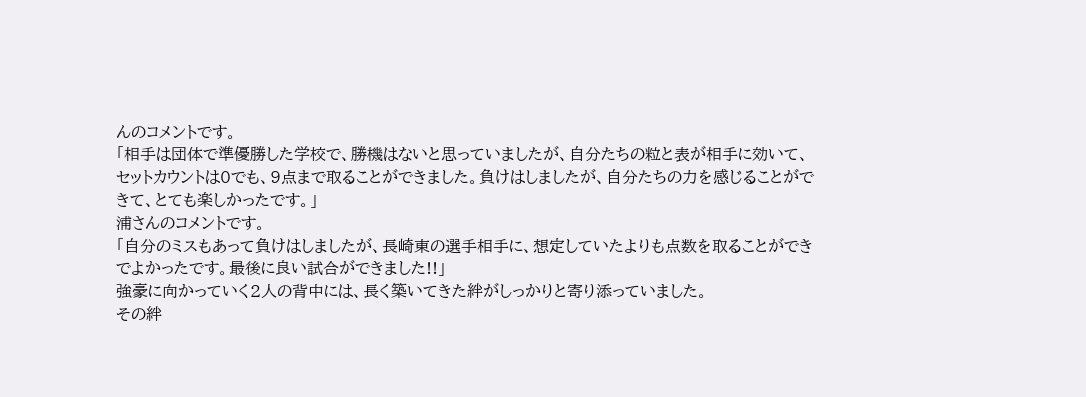んのコメントです。
「相手は団体で準優勝した学校で、勝機はないと思っていましたが、自分たちの粒と表が相手に効いて、セットカウントは0でも、9点まで取ることができました。負けはしましたが、自分たちの力を感じることができて、とても楽しかったです。」
浦さんのコメントです。
「自分のミスもあって負けはしましたが、長崎東の選手相手に、想定していたよりも点数を取ることができでよかったです。最後に良い試合ができました!!」
強豪に向かっていく2人の背中には、長く築いてきた絆がしっかりと寄り添っていました。
その絆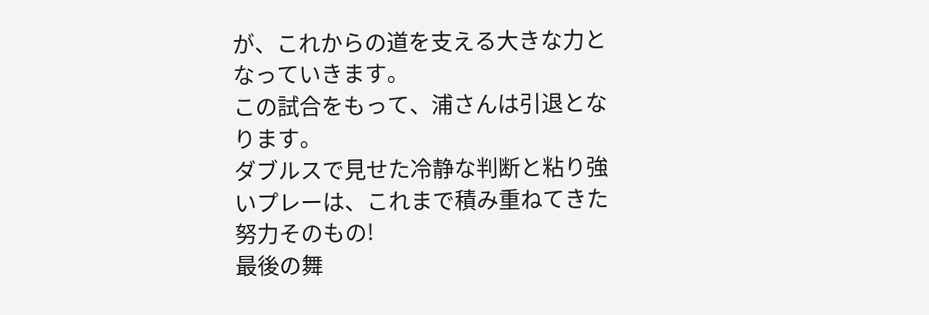が、これからの道を支える大きな力となっていきます。
この試合をもって、浦さんは引退となります。
ダブルスで見せた冷静な判断と粘り強いプレーは、これまで積み重ねてきた努力そのもの!
最後の舞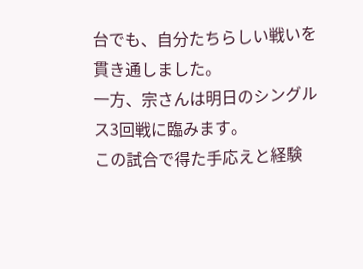台でも、自分たちらしい戦いを貫き通しました。
一方、宗さんは明日のシングルス3回戦に臨みます。
この試合で得た手応えと経験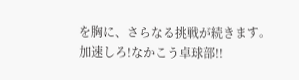を胸に、さらなる挑戦が続きます。
加速しろ!なかこう卓球部!!